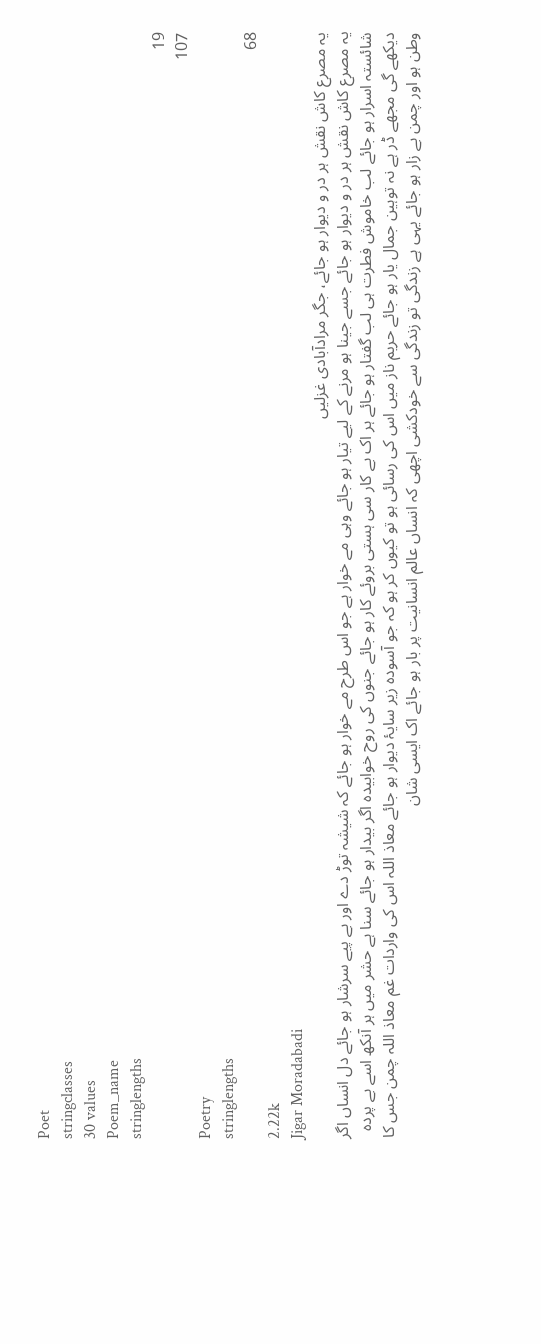Poet
stringclasses
30 values
Poem_name
stringlengths
19
107
Poetry
stringlengths
68
2.22k
Jigar Moradabadi
یہ مصرع کاش نقش ہر در و دیوار ہو جائے، جگر مرادآبادی غزلیں
یہ مصرع کاش نقش ہر در و دیوار ہو جائے جسے جینا ہو مرنے کے لیے تیار ہو جائے وہی مے خوار ہے جو اس طرح مے خوار ہو جائے کہ شیشہ توڑ دے اور بے پیے سرشار ہو جائے دل انساں اگر شائستہ اسرار ہو جائے لب خاموش فطرت ہی لب گفتار ہو جائے ہر اک بے کار سی ہستی بروئے کار ہو جائے جنوں کی روح خوابیدہ اگر بیدار ہو جائے سنا ہے حشر میں ہر آنکھ اسے بے پردہ دیکھے گی مجھے ڈر ہے نہ توہین جمال یار ہو جائے حریم ناز میں اس کی رسائی ہو تو کیوں کر ہو کہ جو آسودہ زیر سایۂ دیوار ہو جائے معاذ اللہ اس کی واردات غم معاذ اللہ چمن جس کا وطن ہو اور چمن بے زار ہو جائے یہی ہے زندگی تو زندگی سے خودکشی اچھی کہ انساں عالم انسانیت پر بار ہو جائے اک ایسی شان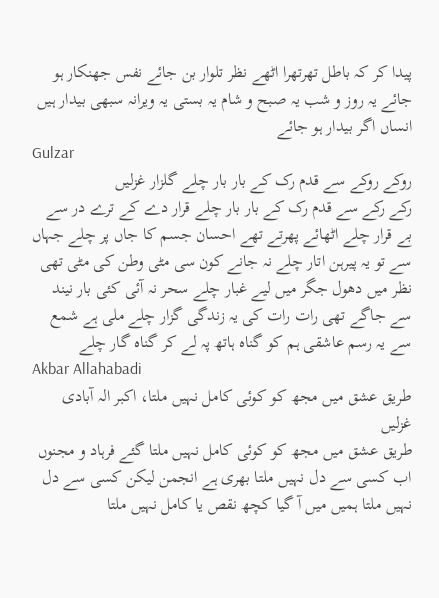پیدا کر کہ باطل تھرتھرا اٹھے نظر تلوار بن جائے نفس جھنکار ہو جائے یہ روز و شب یہ صبح و شام یہ بستی یہ ویرانہ سبھی بیدار ہیں انساں اگر بیدار ہو جائے
Gulzar
روکے روکے سے قدم رک کے بار بار چلے گلزار غزلیں
رکے رکے سے قدم رک کے بار بار چلے قرار دے کے ترے در سے بے قرار چلے اٹھائے پھرتے تھے احسان جسم کا جاں پر چلے جہاں سے تو یہ پیرہن اتار چلے نہ جانے کون سی مٹی وطن کی مٹی تھی نظر میں دھول جگر میں لیے غبار چلے سحر نہ آئی کئی بار نیند سے جاگے تھی رات رات کی یہ زندگی گزار چلے ملی ہے شمع سے یہ رسم عاشقی ہم کو گناہ ہاتھ پہ لے کر گناہ گار چلے
Akbar Allahabadi
طریق عشق میں مجھ کو کوئی کامل نہیں ملتا، اکبر الہ آبادی غزلیں
طریق عشق میں مجھ کو کوئی کامل نہیں ملتا گئے فرہاد و مجنوں اب کسی سے دل نہیں ملتا بھری ہے انجمن لیکن کسی سے دل نہیں ملتا ہمیں میں آ گیا کچھ نقص یا کامل نہیں ملتا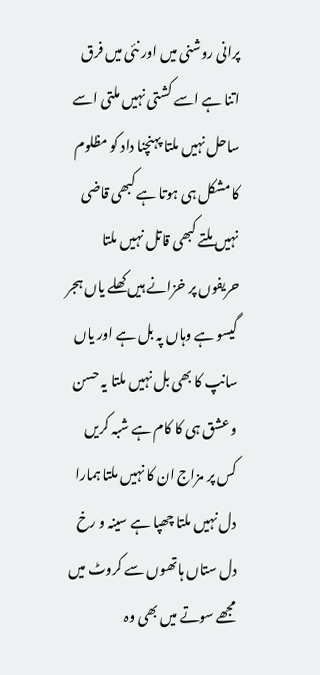پرانی روشنی میں اور نئی میں فرق اتنا ہے اسے کشتی نہیں ملتی اسے ساحل نہیں ملتا پہنچنا داد کو مظلوم کا مشکل ہی ہوتا ہے کبھی قاضی نہیں ملتے کبھی قاتل نہیں ملتا حریفوں پر خزانے ہیں کھلے یاں ہجر گیسو ہے وہاں پہ بل ہے اور یاں سانپ کا بھی بل نہیں ملتا یہ حسن و عشق ہی کا کام ہے شبہ کریں کس پر مزاج ان کا نہیں ملتا ہمارا دل نہیں ملتا چھپا ہے سینہ و رخ دل ستاں ہاتھوں سے کروٹ میں مجھے سوتے میں بھی وہ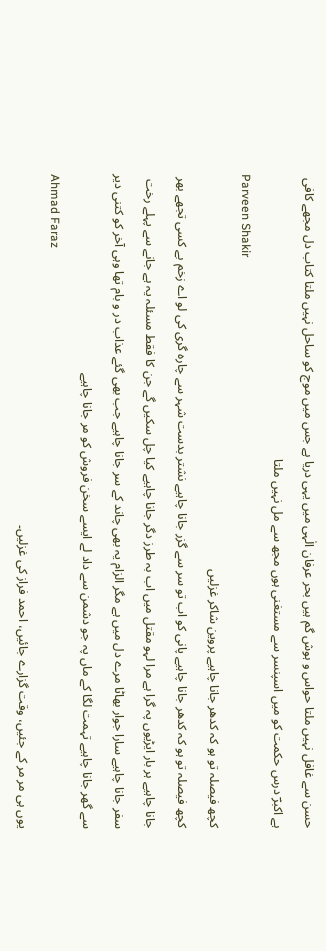حسن سے غافل نہیں ملتا حواس و ہوش گم ہیں بحر عرفان الٰہی میں یہی دریا ہے جس میں موج کو ساحل نہیں ملتا کتاب دل مجھے کافی ہے اکبرؔ درس حکمت کو میں اسپنسر سے مستغنی ہوں مجھ سے مل نہیں ملتا
Parveen Shakir
کچھ فیصلہ تو ہو کہ کدھر جانا چاہیے پروین شاکر غزلیں
کچھ فیصلہ تو ہو کہ کدھر جانا چاہیے پانی کو اب تو سر سے گزر جانا چاہیے نشتر بدست شہر سے چارہ گری کی لو اے زخم بے کسی تجھے بھر جانا چاہیے ہر بار ایڑیوں پہ گرا ہے مرا لہو مقتل میں اب بہ طرز دگر جانا چاہیے کیا چل سکیں گے جن کا فقط مسئلہ یہ ہے جانے سے پہلے رخت سفر جانا چاہیے سارا جوار بھاٹا مرے دل میں ہے مگر الزام یہ بھی چاند کے سر جانا چاہیے جب بھی گئے عذاب در و بام تھا وہی آخر کو کتنی دیر سے گھر جانا چاہیے تہمت لگا کے ماں پہ جو دشمن سے داد لے ایسے سخن فروش کو مر جانا چاہیے
Ahmad Faraz
یوں ہی مر مر کے جئیں، وقت گزارے جائیں، احمد فراز کی غزلیں۔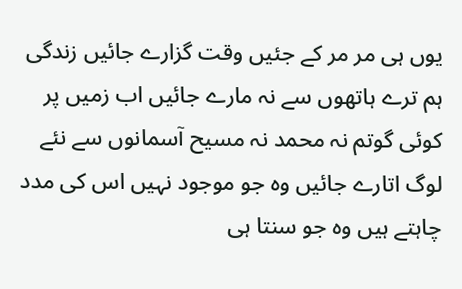یوں ہی مر مر کے جئیں وقت گزارے جائیں زندگی ہم ترے ہاتھوں سے نہ مارے جائیں اب زمیں پر کوئی گوتم نہ محمد نہ مسیح آسمانوں سے نئے لوگ اتارے جائیں وہ جو موجود نہیں اس کی مدد چاہتے ہیں وہ جو سنتا ہی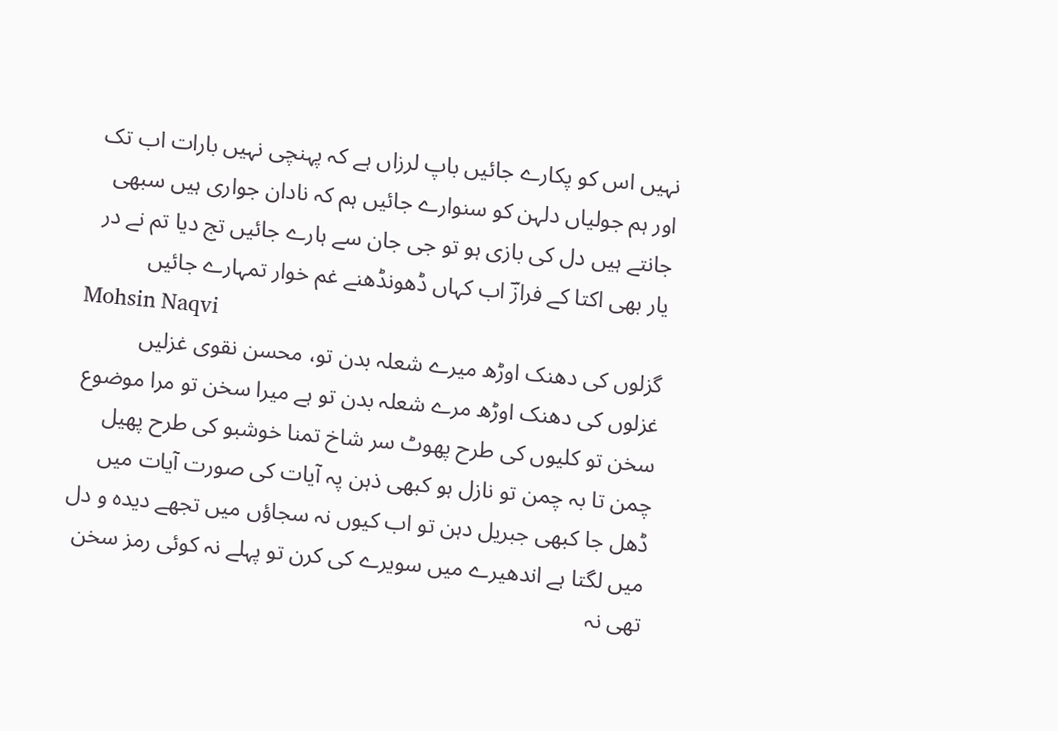نہیں اس کو پکارے جائیں باپ لرزاں ہے کہ پہنچی نہیں بارات اب تک اور ہم جولیاں دلہن کو سنوارے جائیں ہم کہ نادان جواری ہیں سبھی جانتے ہیں دل کی بازی ہو تو جی جان سے ہارے جائیں تج دیا تم نے در یار بھی اکتا کے فرازؔ اب کہاں ڈھونڈھنے غم خوار تمہارے جائیں
Mohsin Naqvi
گزلوں کی دھنک اوڑھ میرے شعلہ بدن تو، محسن نقوی غزلیں
غزلوں کی دھنک اوڑھ مرے شعلہ بدن تو ہے میرا سخن تو مرا موضوع سخن تو کلیوں کی طرح پھوٹ سر شاخ تمنا خوشبو کی طرح پھیل چمن تا بہ چمن تو نازل ہو کبھی ذہن پہ آیات کی صورت آیات میں ڈھل جا کبھی جبریل دہن تو اب کیوں نہ سجاؤں میں تجھے دیدہ و دل میں لگتا ہے اندھیرے میں سویرے کی کرن تو پہلے نہ کوئی رمز سخن تھی نہ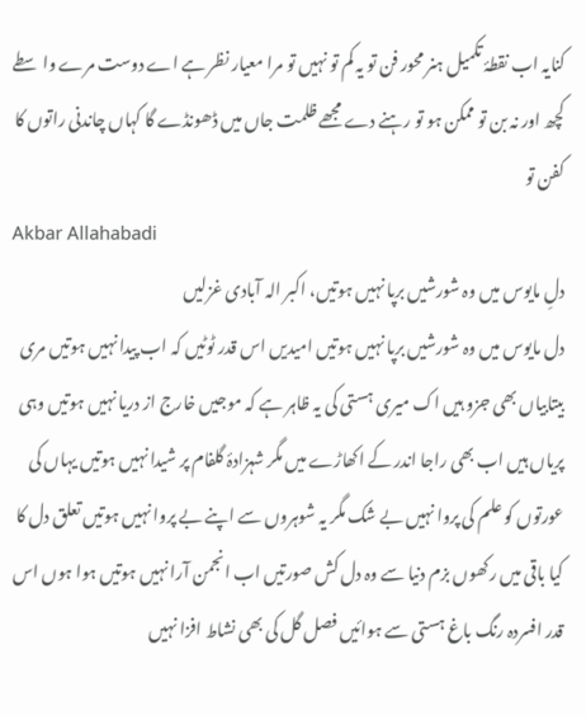کنایہ اب نقطۂ تکمیل ہنر محور فن تو یہ کم تو نہیں تو مرا معیار نظر ہے اے دوست مرے واسطے کچھ اور نہ بن تو ممکن ہو تو رہنے دے مجھے ظلمت جاں میں ڈھونڈے گا کہاں چاندنی راتوں کا کفن تو
Akbar Allahabadi
دلِ مایوس میں وہ شورشیں برپا نہیں ہوتیں، اکبر الہ آبادی غزلیں
دل مایوس میں وہ شورشیں برپا نہیں ہوتیں امیدیں اس قدر ٹوٹیں کہ اب پیدا نہیں ہوتیں مری بیتابیاں بھی جزو ہیں اک میری ہستی کی یہ ظاہر ہے کہ موجیں خارج از دریا نہیں ہوتیں وہی پریاں ہیں اب بھی راجا اندر کے اکھاڑے میں مگر شہزادۂ گلفام پر شیدا نہیں ہوتیں یہاں کی عورتوں کو علم کی پروا نہیں بے شک مگر یہ شوہروں سے اپنے بے پروا نہیں ہوتیں تعلق دل کا کیا باقی میں رکھوں بزم دنیا سے وہ دل کش صورتیں اب انجمن آرا نہیں ہوتیں ہوا ہوں اس قدر افسردہ رنگ باغ ہستی سے ہوائیں فصل گل کی بھی نشاط افزا نہیں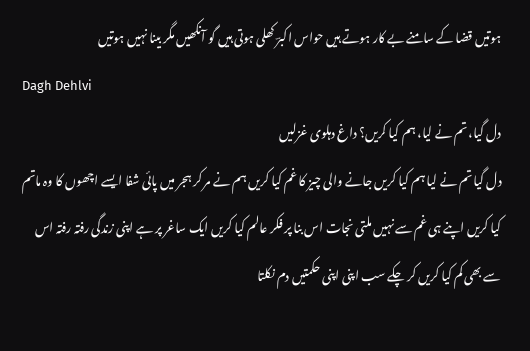ہوتیں قضا کے سامنے بے کار ہوتے ہیں حواس اکبرؔ کھلی ہوتی ہیں گو آنکھیں مگر بینا نہیں ہوتیں
Dagh Dehlvi
دل گیا، تم نے لیا، ہم کیا کریں؟ داغ دہلوی غزلیں
دل گیا تم نے لیا ہم کیا کریں جانے والی چیز کا غم کیا کریں ہم نے مر کر ہجر میں پائی شفا ایسے اچھوں کا وہ ماتم کیا کریں اپنے ہی غم سے نہیں ملتی نجات اس بنا پر فکر عالم کیا کریں ایک ساغر پر ہے اپنی زندگی رفتہ رفتہ اس سے بھی کم کیا کریں کر چکے سب اپنی اپنی حکمتیں دم نکلتا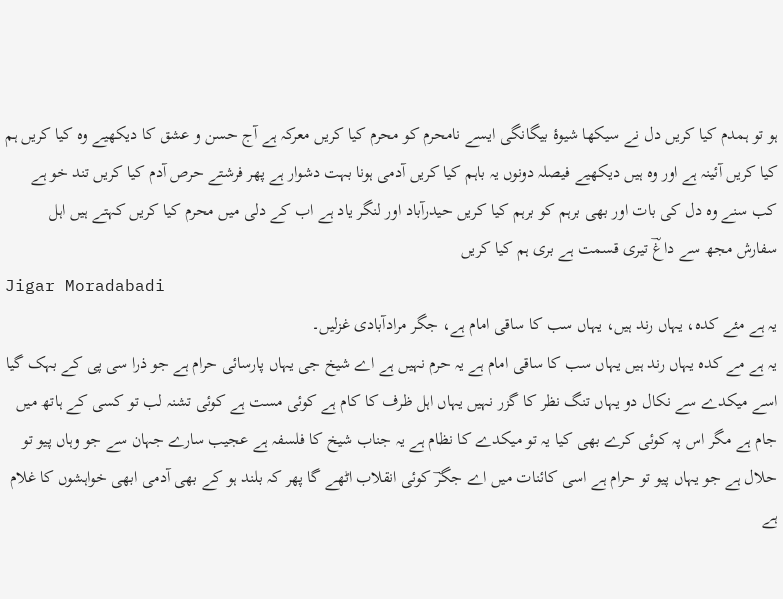ہو تو ہمدم کیا کریں دل نے سیکھا شیوۂ بیگانگی ایسے نامحرم کو محرم کیا کریں معرکہ ہے آج حسن و عشق کا دیکھیے وہ کیا کریں ہم کیا کریں آئینہ ہے اور وہ ہیں دیکھیے فیصلہ دونوں یہ باہم کیا کریں آدمی ہونا بہت دشوار ہے پھر فرشتے حرص آدم کیا کریں تند خو ہے کب سنے وہ دل کی بات اور بھی برہم کو برہم کیا کریں حیدرآباد اور لنگر یاد ہے اب کے دلی میں محرم کیا کریں کہتے ہیں اہل سفارش مجھ سے داغؔ تیری قسمت ہے بری ہم کیا کریں
Jigar Moradabadi
یہ ہے مئے کدہ، یہاں رند ہیں، یہاں سب کا ساقی امام ہے، جگر مرادآبادی غزلیں۔
یہ ہے مے کدہ یہاں رند ہیں یہاں سب کا ساقی امام ہے یہ حرم نہیں ہے اے شیخ جی یہاں پارسائی حرام ہے جو ذرا سی پی کے بہک گیا اسے میکدے سے نکال دو یہاں تنگ نظر کا گزر نہیں یہاں اہل ظرف کا کام ہے کوئی مست ہے کوئی تشنہ لب تو کسی کے ہاتھ میں جام ہے مگر اس پہ کوئی کرے بھی کیا یہ تو میکدے کا نظام ہے یہ جناب شیخ کا فلسفہ ہے عجیب سارے جہان سے جو وہاں پیو تو حلال ہے جو یہاں پیو تو حرام ہے اسی کائنات میں اے جگرؔ کوئی انقلاب اٹھے گا پھر کہ بلند ہو کے بھی آدمی ابھی خواہشوں کا غلام ہے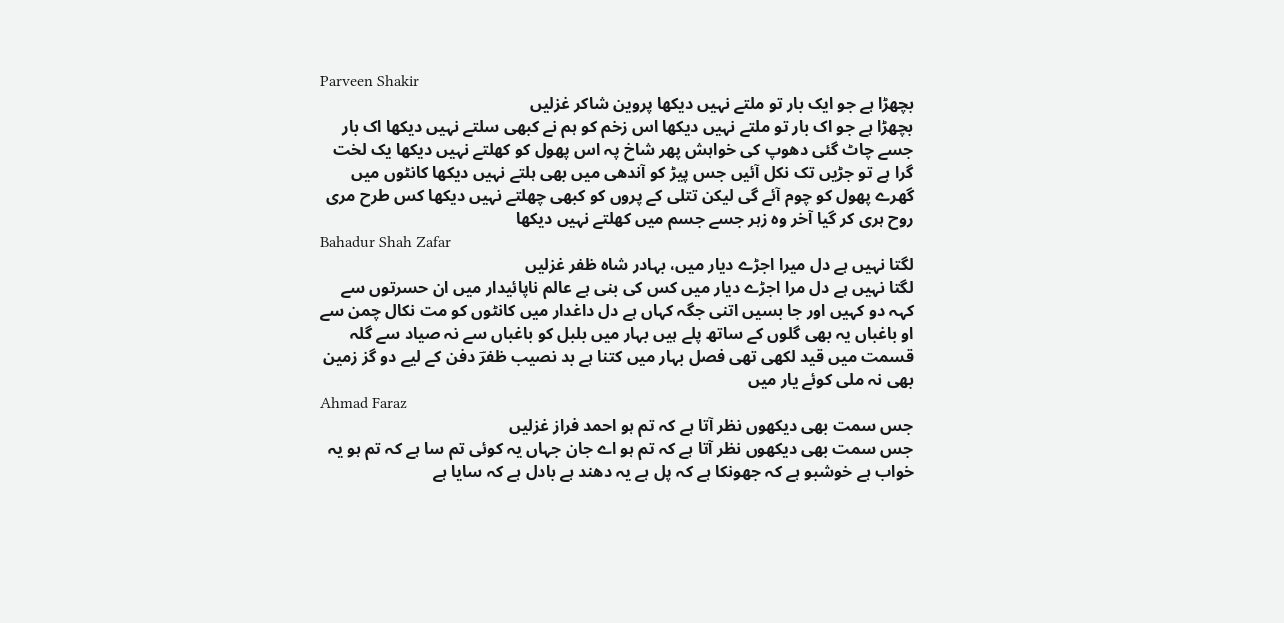Parveen Shakir
بچھڑا ہے جو ایک بار تو ملتے نہیں دیکھا پروین شاکر غزلیں
بچھڑا ہے جو اک بار تو ملتے نہیں دیکھا اس زخم کو ہم نے کبھی سلتے نہیں دیکھا اک بار جسے چاٹ گئی دھوپ کی خواہش پھر شاخ پہ اس پھول کو کھلتے نہیں دیکھا یک لخت گرا ہے تو جڑیں تک نکل آئیں جس پیڑ کو آندھی میں بھی ہلتے نہیں دیکھا کانٹوں میں گھرے پھول کو چوم آئے گی لیکن تتلی کے پروں کو کبھی چھلتے نہیں دیکھا کس طرح مری روح ہری کر گیا آخر وہ زہر جسے جسم میں کھلتے نہیں دیکھا
Bahadur Shah Zafar
لگتا نہیں ہے دل میرا اجڑے دیار میں، بہادر شاہ ظفر غزلیں
لگتا نہیں ہے دل مرا اجڑے دیار میں کس کی بنی ہے عالم ناپائیدار میں ان حسرتوں سے کہہ دو کہیں اور جا بسیں اتنی جگہ کہاں ہے دل داغدار میں کانٹوں کو مت نکال چمن سے او باغباں یہ بھی گلوں کے ساتھ پلے ہیں بہار میں بلبل کو باغباں سے نہ صیاد سے گلہ قسمت میں قید لکھی تھی فصل بہار میں کتنا ہے بد نصیب ظفرؔ دفن کے لیے دو گز زمین بھی نہ ملی کوئے یار میں
Ahmad Faraz
جس سمت بھی دیکھوں نظر آتا ہے کہ تم ہو احمد فراز غزلیں
جس سمت بھی دیکھوں نظر آتا ہے کہ تم ہو اے جان جہاں یہ کوئی تم سا ہے کہ تم ہو یہ خواب ہے خوشبو ہے کہ جھونکا ہے کہ پل ہے یہ دھند ہے بادل ہے کہ سایا ہے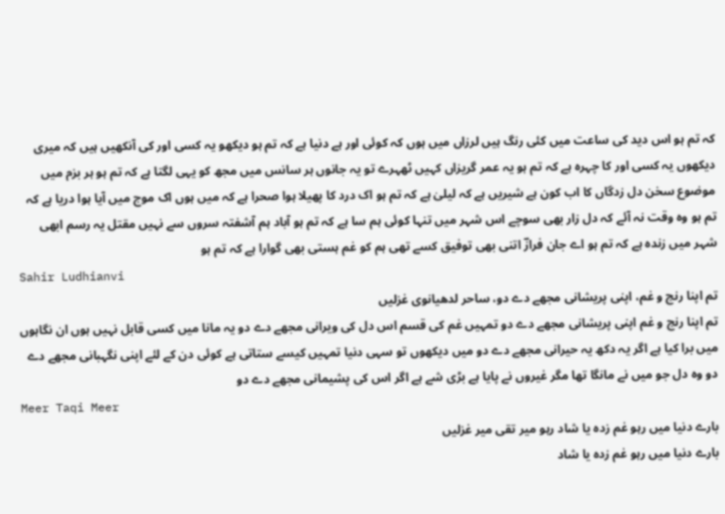کہ تم ہو اس دید کی ساعت میں کئی رنگ ہیں لرزاں میں ہوں کہ کوئی اور ہے دنیا ہے کہ تم ہو دیکھو یہ کسی اور کی آنکھیں ہیں کہ میری دیکھوں یہ کسی اور کا چہرہ ہے کہ تم ہو یہ عمر گریزاں کہیں ٹھہرے تو یہ جانوں ہر سانس میں مجھ کو یہی لگتا ہے کہ تم ہو ہر بزم میں موضوع سخن دل زدگاں کا اب کون ہے شیریں ہے کہ لیلیٰ ہے کہ تم ہو اک درد کا پھیلا ہوا صحرا ہے کہ میں ہوں اک موج میں آیا ہوا دریا ہے کہ تم ہو وہ وقت نہ آئے کہ دل زار بھی سوچے اس شہر میں تنہا کوئی ہم سا ہے کہ تم ہو آباد ہم آشفتہ سروں سے نہیں مقتل یہ رسم ابھی شہر میں زندہ ہے کہ تم ہو اے جان فرازؔ اتنی بھی توفیق کسے تھی ہم کو غم ہستی بھی گوارا ہے کہ تم ہو
Sahir Ludhianvi
تم اپنا رنج و غم، اپنی پریشانی مجھے دے دو، ساحر لدھیانوی غزلیں
تم اپنا رنج و غم اپنی پریشانی مجھے دے دو تمہیں غم کی قسم اس دل کی ویرانی مجھے دے دو یہ مانا میں کسی قابل نہیں ہوں ان نگاہوں میں برا کیا ہے اگر یہ دکھ یہ حیرانی مجھے دے دو میں دیکھوں تو سہی دنیا تمہیں کیسے ستاتی ہے کوئی دن کے لئے اپنی نگہبانی مجھے دے دو وہ دل جو میں نے مانگا تھا مگر غیروں نے پایا ہے بڑی شے ہے اگر اس کی پشیمانی مجھے دے دو
Meer Taqi Meer
بارے دنیا میں رہو غم زدہ یا شاد رہو میر تقی میر غزلیں
بارے دنیا میں رہو غم زدہ یا شاد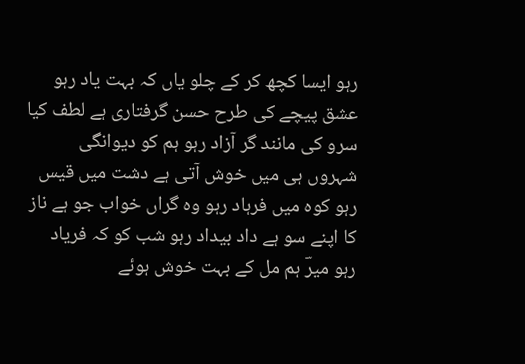رہو ایسا کچھ کر کے چلو یاں کہ بہت یاد رہو عشق پیچے کی طرح حسن گرفتاری ہے لطف کیا سرو کی مانند گر آزاد رہو ہم کو دیوانگی شہروں ہی میں خوش آتی ہے دشت میں قیس رہو کوہ میں فرہاد رہو وہ گراں خواب جو ہے ناز کا اپنے سو ہے داد بیداد رہو شب کو کہ فریاد رہو میرؔ ہم مل کے بہت خوش ہوئے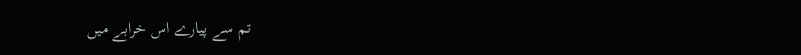تم سے پیارے اس خرابے میں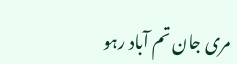مری جان تم آباد رہو